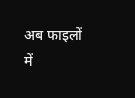अब फाइलों में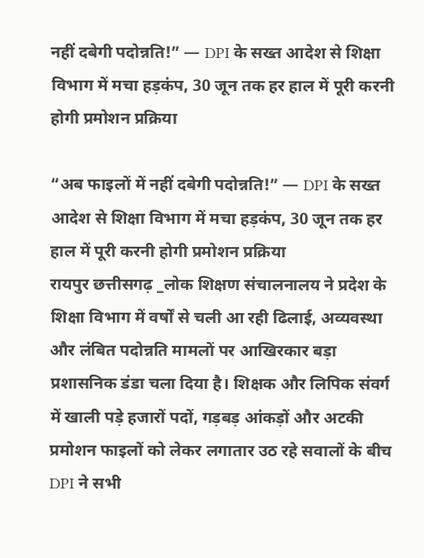नहीं दबेगी पदोन्नति!” — DPI के सख्त आदेश से शिक्षा विभाग में मचा हड़कंप, 30 जून तक हर हाल में पूरी करनी होगी प्रमोशन प्रक्रिया

“अब फाइलों में नहीं दबेगी पदोन्नति!” — DPI के सख्त आदेश से शिक्षा विभाग में मचा हड़कंप, 30 जून तक हर हाल में पूरी करनी होगी प्रमोशन प्रक्रिया
रायपुर छत्तीसगढ़ _लोक शिक्षण संचालनालय ने प्रदेश के शिक्षा विभाग में वर्षों से चली आ रही ढिलाई, अव्यवस्था और लंबित पदोन्नति मामलों पर आखिरकार बड़ा प्रशासनिक डंडा चला दिया है। शिक्षक और लिपिक संवर्ग में खाली पड़े हजारों पदों, गड़बड़ आंकड़ों और अटकी प्रमोशन फाइलों को लेकर लगातार उठ रहे सवालों के बीच DPI ने सभी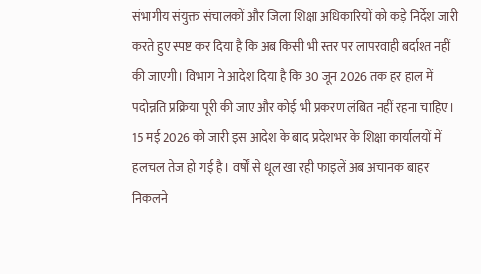संभागीय संयुक्त संचालकों और जिला शिक्षा अधिकारियों को कड़े निर्देश जारी करते हुए स्पष्ट कर दिया है कि अब किसी भी स्तर पर लापरवाही बर्दाश्त नहीं की जाएगी। विभाग ने आदेश दिया है कि 30 जून 2026 तक हर हाल में पदोन्नति प्रक्रिया पूरी की जाए और कोई भी प्रकरण लंबित नहीं रहना चाहिए।
15 मई 2026 को जारी इस आदेश के बाद प्रदेशभर के शिक्षा कार्यालयों में हलचल तेज हो गई है। वर्षों से धूल खा रही फाइलें अब अचानक बाहर निकलने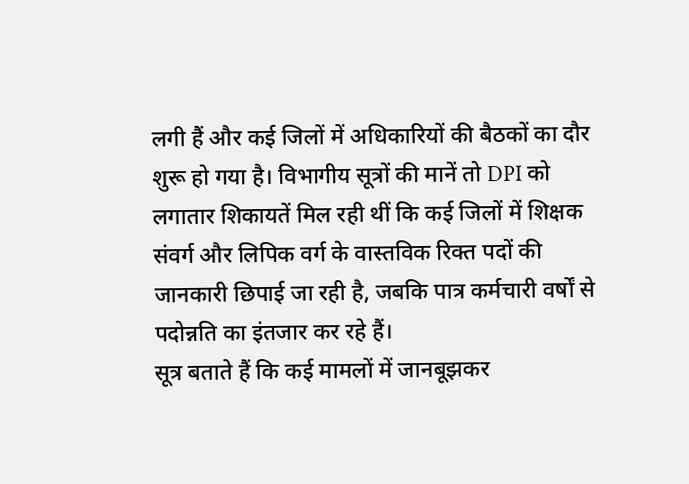लगी हैं और कई जिलों में अधिकारियों की बैठकों का दौर शुरू हो गया है। विभागीय सूत्रों की मानें तो DPI को लगातार शिकायतें मिल रही थीं कि कई जिलों में शिक्षक संवर्ग और लिपिक वर्ग के वास्तविक रिक्त पदों की जानकारी छिपाई जा रही है, जबकि पात्र कर्मचारी वर्षों से पदोन्नति का इंतजार कर रहे हैं।
सूत्र बताते हैं कि कई मामलों में जानबूझकर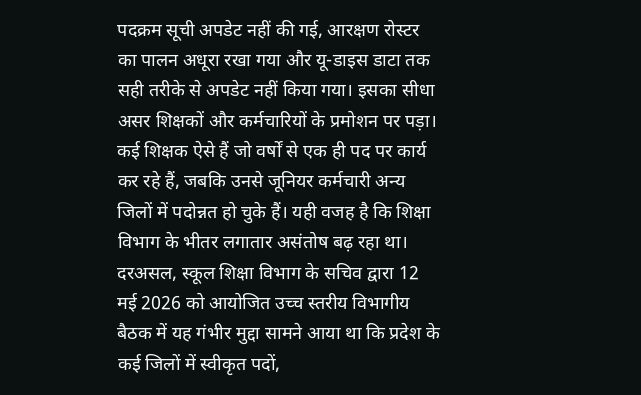पदक्रम सूची अपडेट नहीं की गई, आरक्षण रोस्टर का पालन अधूरा रखा गया और यू-डाइस डाटा तक सही तरीके से अपडेट नहीं किया गया। इसका सीधा असर शिक्षकों और कर्मचारियों के प्रमोशन पर पड़ा। कई शिक्षक ऐसे हैं जो वर्षों से एक ही पद पर कार्य कर रहे हैं, जबकि उनसे जूनियर कर्मचारी अन्य जिलों में पदोन्नत हो चुके हैं। यही वजह है कि शिक्षा विभाग के भीतर लगातार असंतोष बढ़ रहा था।
दरअसल, स्कूल शिक्षा विभाग के सचिव द्वारा 12 मई 2026 को आयोजित उच्च स्तरीय विभागीय बैठक में यह गंभीर मुद्दा सामने आया था कि प्रदेश के कई जिलों में स्वीकृत पदों,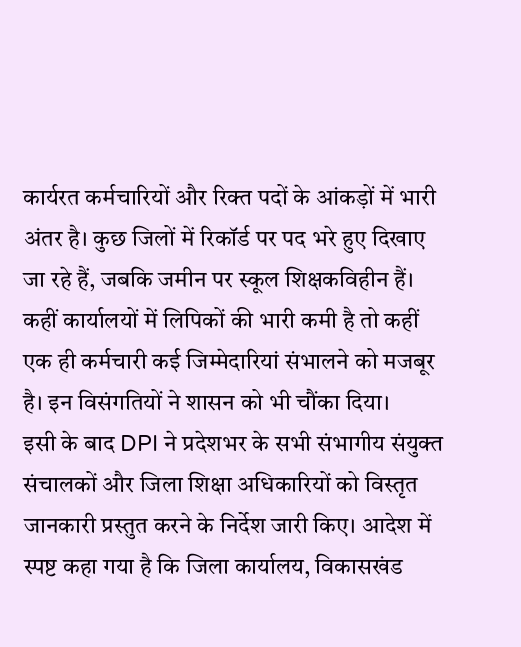कार्यरत कर्मचारियों और रिक्त पदों के आंकड़ों में भारी अंतर है। कुछ जिलों में रिकॉर्ड पर पद भरे हुए दिखाए जा रहे हैं, जबकि जमीन पर स्कूल शिक्षकविहीन हैं। कहीं कार्यालयों में लिपिकों की भारी कमी है तो कहीं एक ही कर्मचारी कई जिम्मेदारियां संभालने को मजबूर है। इन विसंगतियों ने शासन को भी चौंका दिया।
इसी के बाद DPI ने प्रदेशभर के सभी संभागीय संयुक्त संचालकों और जिला शिक्षा अधिकारियों को विस्तृत जानकारी प्रस्तुत करने के निर्देश जारी किए। आदेश में स्पष्ट कहा गया है कि जिला कार्यालय, विकासखंड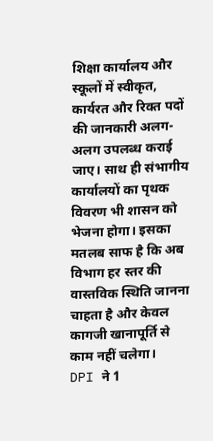शिक्षा कार्यालय और स्कूलों में स्वीकृत, कार्यरत और रिक्त पदों की जानकारी अलग-अलग उपलब्ध कराई जाए। साथ ही संभागीय कार्यालयों का पृथक विवरण भी शासन को भेजना होगा। इसका मतलब साफ है कि अब विभाग हर स्तर की वास्तविक स्थिति जानना चाहता है और केवल कागजी खानापूर्ति से काम नहीं चलेगा।
DPI ने 1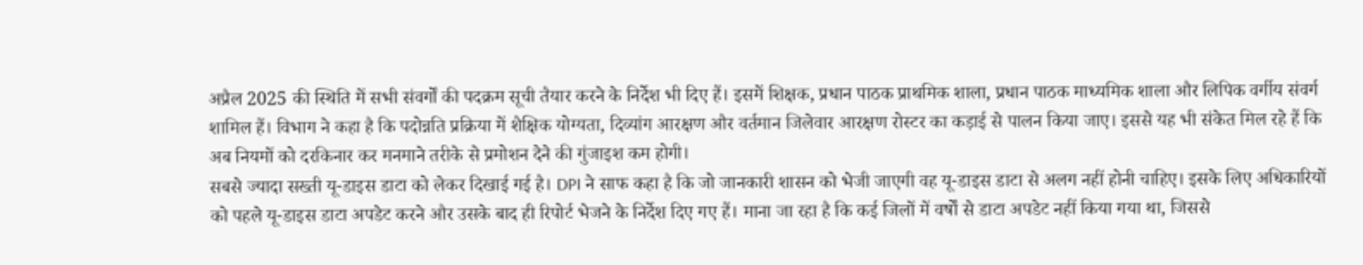अप्रैल 2025 की स्थिति में सभी संवर्गों की पदक्रम सूची तैयार करने के निर्देश भी दिए हैं। इसमें शिक्षक, प्रधान पाठक प्राथमिक शाला, प्रधान पाठक माध्यमिक शाला और लिपिक वर्गीय संवर्ग शामिल हैं। विभाग ने कहा है कि पदोन्नति प्रक्रिया में शैक्षिक योग्यता, दिव्यांग आरक्षण और वर्तमान जिलेवार आरक्षण रोस्टर का कड़ाई से पालन किया जाए। इससे यह भी संकेत मिल रहे हैं कि अब नियमों को दरकिनार कर मनमाने तरीके से प्रमोशन देने की गुंजाइश कम होगी।
सबसे ज्यादा सख्ती यू-डाइस डाटा को लेकर दिखाई गई है। DPI ने साफ कहा है कि जो जानकारी शासन को भेजी जाएगी वह यू-डाइस डाटा से अलग नहीं होनी चाहिए। इसके लिए अधिकारियों को पहले यू-डाइस डाटा अपडेट करने और उसके बाद ही रिपोर्ट भेजने के निर्देश दिए गए हैं। माना जा रहा है कि कई जिलों में वर्षों से डाटा अपडेट नहीं किया गया था, जिससे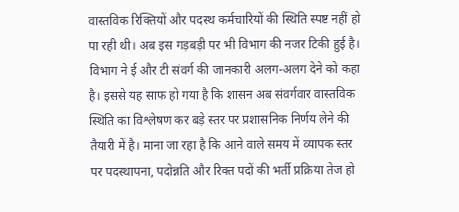वास्तविक रिक्तियों और पदस्थ कर्मचारियों की स्थिति स्पष्ट नहीं हो पा रही थी। अब इस गड़बड़ी पर भी विभाग की नजर टिकी हुई है।
विभाग ने ई और टी संवर्ग की जानकारी अलग-अलग देने को कहा है। इससे यह साफ हो गया है कि शासन अब संवर्गवार वास्तविक स्थिति का विश्लेषण कर बड़े स्तर पर प्रशासनिक निर्णय लेने की तैयारी में है। माना जा रहा है कि आने वाले समय में व्यापक स्तर पर पदस्थापना, पदोन्नति और रिक्त पदों की भर्ती प्रक्रिया तेज हो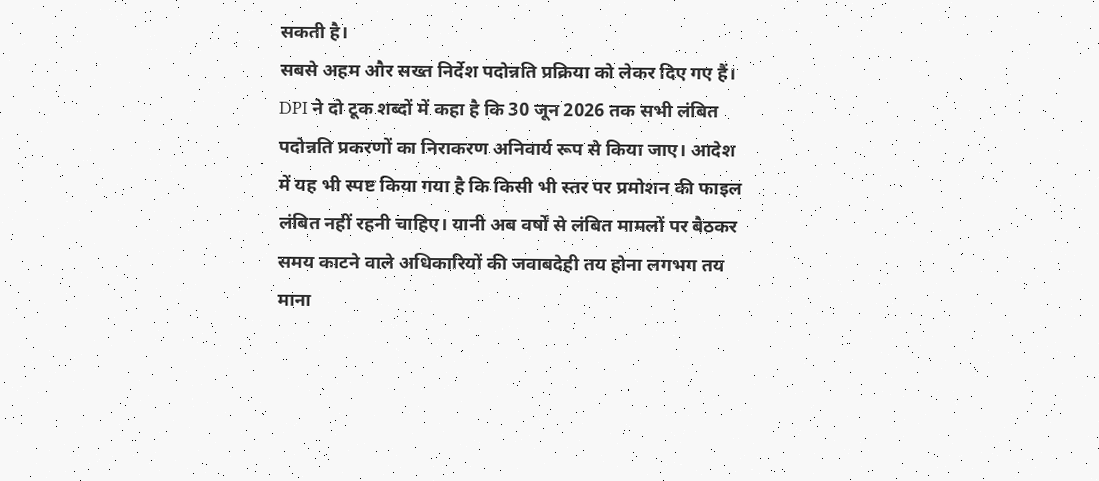सकती है।
सबसे अहम और सख्त निर्देश पदोन्नति प्रक्रिया को लेकर दिए गए हैं। DPI ने दो टूक शब्दों में कहा है कि 30 जून 2026 तक सभी लंबित पदोन्नति प्रकरणों का निराकरण अनिवार्य रूप से किया जाए। आदेश में यह भी स्पष्ट किया गया है कि किसी भी स्तर पर प्रमोशन की फाइल लंबित नहीं रहनी चाहिए। यानी अब वर्षों से लंबित मामलों पर बैठकर समय काटने वाले अधिकारियों की जवाबदेही तय होना लगभग तय माना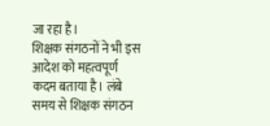जा रहा है।
शिक्षक संगठनों ने भी इस आदेश को महत्वपूर्ण कदम बताया है। लंबे समय से शिक्षक संगठन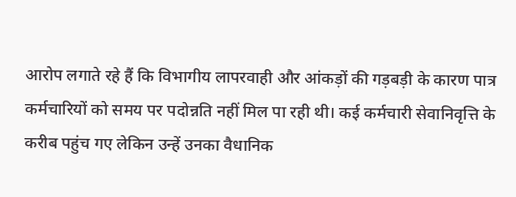आरोप लगाते रहे हैं कि विभागीय लापरवाही और आंकड़ों की गड़बड़ी के कारण पात्र कर्मचारियों को समय पर पदोन्नति नहीं मिल पा रही थी। कई कर्मचारी सेवानिवृत्ति के करीब पहुंच गए लेकिन उन्हें उनका वैधानिक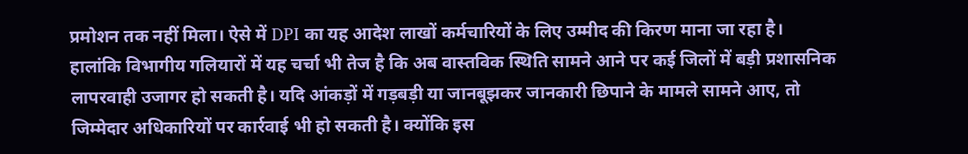प्रमोशन तक नहीं मिला। ऐसे में DPI का यह आदेश लाखों कर्मचारियों के लिए उम्मीद की किरण माना जा रहा है।
हालांकि विभागीय गलियारों में यह चर्चा भी तेज है कि अब वास्तविक स्थिति सामने आने पर कई जिलों में बड़ी प्रशासनिक लापरवाही उजागर हो सकती है। यदि आंकड़ों में गड़बड़ी या जानबूझकर जानकारी छिपाने के मामले सामने आए, तो जिम्मेदार अधिकारियों पर कार्रवाई भी हो सकती है। क्योंकि इस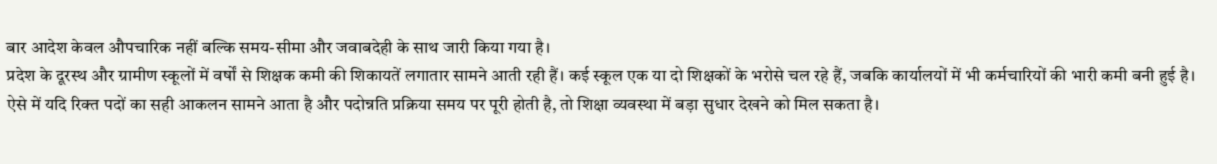बार आदेश केवल औपचारिक नहीं बल्कि समय-सीमा और जवाबदेही के साथ जारी किया गया है।
प्रदेश के दूरस्थ और ग्रामीण स्कूलों में वर्षों से शिक्षक कमी की शिकायतें लगातार सामने आती रही हैं। कई स्कूल एक या दो शिक्षकों के भरोसे चल रहे हैं, जबकि कार्यालयों में भी कर्मचारियों की भारी कमी बनी हुई है। ऐसे में यदि रिक्त पदों का सही आकलन सामने आता है और पदोन्नति प्रक्रिया समय पर पूरी होती है, तो शिक्षा व्यवस्था में बड़ा सुधार देखने को मिल सकता है।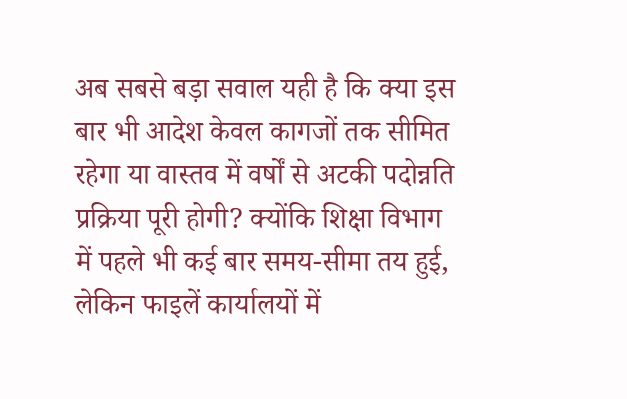अब सबसे बड़ा सवाल यही है कि क्या इस बार भी आदेश केवल कागजों तक सीमित रहेगा या वास्तव में वर्षों से अटकी पदोन्नति प्रक्रिया पूरी होगी? क्योंकि शिक्षा विभाग में पहले भी कई बार समय-सीमा तय हुई, लेकिन फाइलें कार्यालयों में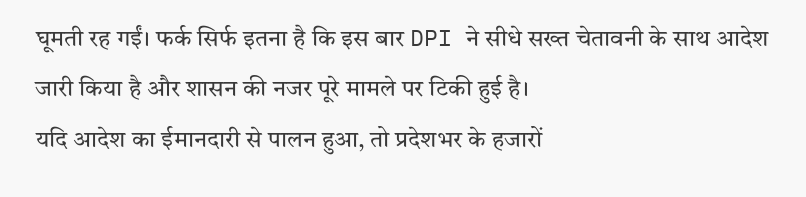घूमती रह गईं। फर्क सिर्फ इतना है कि इस बार DPI ने सीधे सख्त चेतावनी के साथ आदेश जारी किया है और शासन की नजर पूरे मामले पर टिकी हुई है।
यदि आदेश का ईमानदारी से पालन हुआ, तो प्रदेशभर के हजारों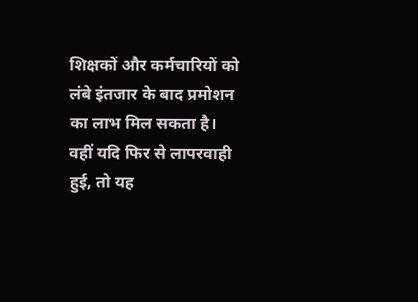शिक्षकों और कर्मचारियों को लंबे इंतजार के बाद प्रमोशन का लाभ मिल सकता है। वहीं यदि फिर से लापरवाही हुई, तो यह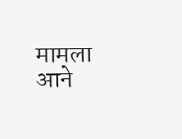मामला आने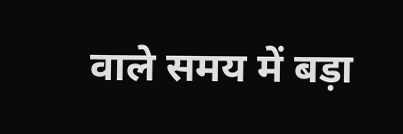वाले समय में बड़ा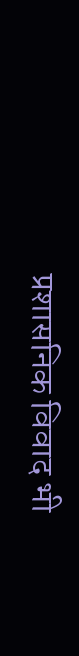प्रशासनिक विवाद भी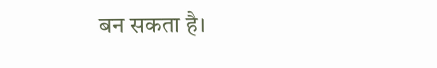बन सकता है।